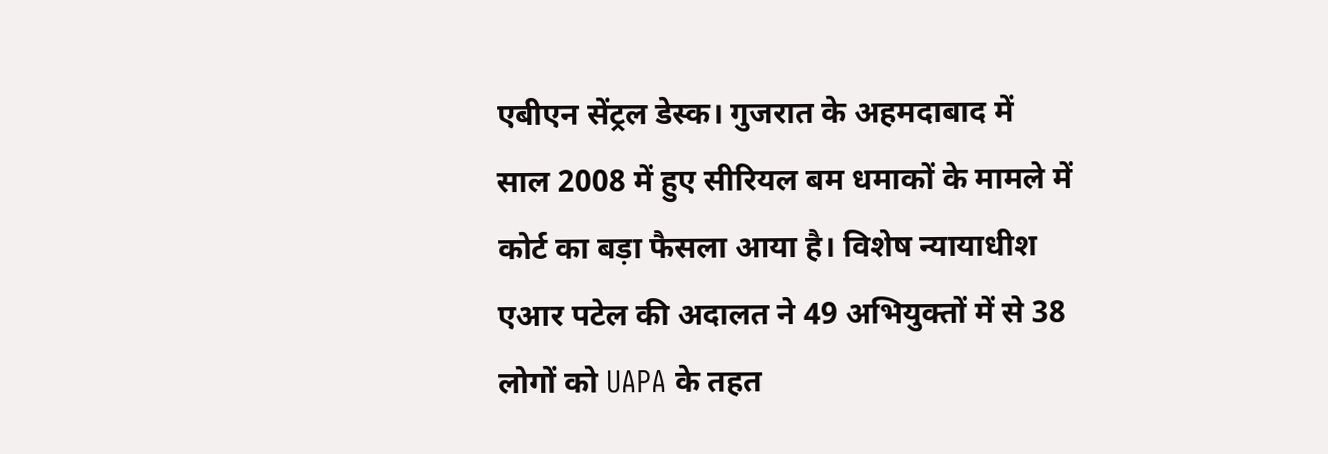एबीएन सेंट्रल डेस्क। गुजरात के अहमदाबाद में साल 2008 में हुए सीरियल बम धमाकों के मामले में कोर्ट का बड़ा फैसला आया है। विशेष न्यायाधीश एआर पटेल की अदालत ने 49 अभियुक्तों में से 38 लोगों को UAPA के तहत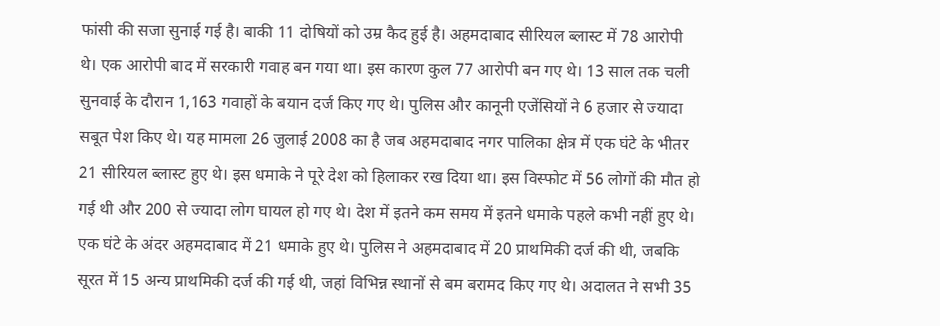फांसी की सजा सुनाई गई है। बाकी 11 दोषियों को उम्र कैद हुई है। अहमदाबाद सीरियल ब्लास्ट में 78 आरोपी थे। एक आरोपी बाद में सरकारी गवाह बन गया था। इस कारण कुल 77 आरोपी बन गए थे। 13 साल तक चली सुनवाई के दौरान 1,163 गवाहों के बयान दर्ज किए गए थे। पुलिस और कानूनी एजेंसियों ने 6 हजार से ज्यादा सबूत पेश किए थे। यह मामला 26 जुलाई 2008 का है जब अहमदाबाद नगर पालिका क्षेत्र में एक घंटे के भीतर 21 सीरियल ब्लास्ट हुए थे। इस धमाके ने पूरे देश को हिलाकर रख दिया था। इस विस्फोट में 56 लोगों की मौत हो गई थी और 200 से ज्यादा लोग घायल हो गए थे। देश में इतने कम समय में इतने धमाके पहले कभी नहीं हुए थे। एक घंटे के अंदर अहमदाबाद में 21 धमाके हुए थे। पुलिस ने अहमदाबाद में 20 प्राथमिकी दर्ज की थी, जबकि सूरत में 15 अन्य प्राथमिकी दर्ज की गई थी, जहां विभिन्न स्थानों से बम बरामद किए गए थे। अदालत ने सभी 35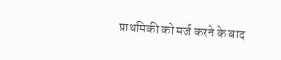प्राथमिकी को मर्ज करने के बाद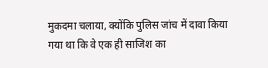मुकदमा चलाया, क्योंकि पुलिस जांच में दावा किया गया था कि वे एक ही साजिश का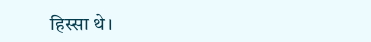हिस्सा थे।